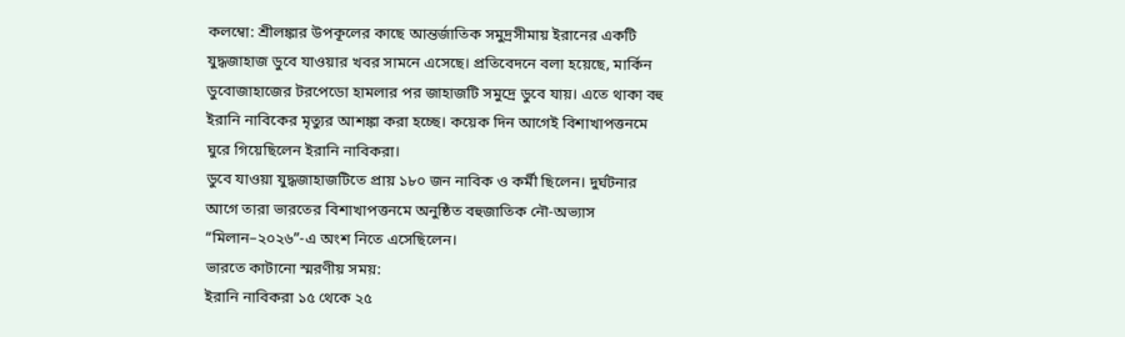কলম্বো: শ্রীলঙ্কার উপকূলের কাছে আন্তর্জাতিক সমুদ্রসীমায় ইরানের একটি যুদ্ধজাহাজ ডুবে যাওয়ার খবর সামনে এসেছে। প্রতিবেদনে বলা হয়েছে, মার্কিন ডুবোজাহাজের টরপেডো হামলার পর জাহাজটি সমুদ্রে ডুবে যায়। এতে থাকা বহু ইরানি নাবিকের মৃত্যুর আশঙ্কা করা হচ্ছে। কয়েক দিন আগেই বিশাখাপত্তনমে ঘুরে গিয়েছিলেন ইরানি নাবিকরা।
ডুবে যাওয়া যুদ্ধজাহাজটিতে প্রায় ১৮০ জন নাবিক ও কর্মী ছিলেন। দুর্ঘটনার আগে তারা ভারতের বিশাখাপত্তনমে অনুষ্ঠিত বহুজাতিক নৌ-অভ্যাস “মিলান–২০২৬”-এ অংশ নিতে এসেছিলেন।
ভারতে কাটানো স্মরণীয় সময়:
ইরানি নাবিকরা ১৫ থেকে ২৫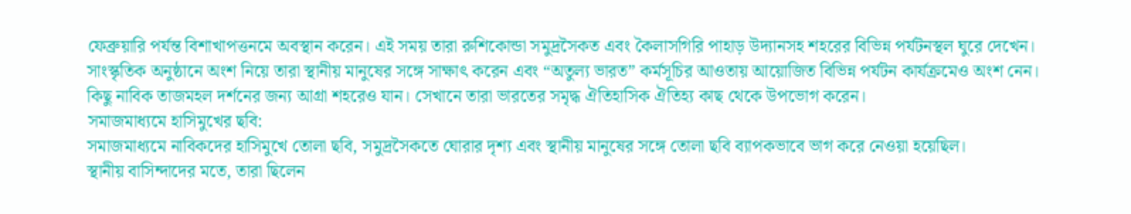ফেব্রুয়ারি পর্যন্ত বিশাখাপত্তনমে অবস্থান করেন। এই সময় তারা রুশিকোন্ডা সমুদ্রসৈকত এবং কৈলাসগিরি পাহাড় উদ্যানসহ শহরের বিভিন্ন পর্যটনস্থল ঘুরে দেখেন।
সাংস্কৃতিক অনুষ্ঠানে অংশ নিয়ে তারা স্থানীয় মানুষের সঙ্গে সাক্ষাৎ করেন এবং “অতুল্য ভারত” কর্মসূচির আওতায় আয়োজিত বিভিন্ন পর্যটন কার্যক্রমেও অংশ নেন।
কিছু নাবিক তাজমহল দর্শনের জন্য আগ্রা শহরেও যান। সেখানে তারা ভারতের সমৃদ্ধ ঐতিহাসিক ঐতিহ্য কাছ থেকে উপভোগ করেন।
সমাজমাধ্যমে হাসিমুখের ছবি:
সমাজমাধ্যমে নাবিকদের হাসিমুখে তোলা ছবি, সমুদ্রসৈকতে ঘোরার দৃশ্য এবং স্থানীয় মানুষের সঙ্গে তোলা ছবি ব্যাপকভাবে ভাগ করে নেওয়া হয়েছিল।
স্থানীয় বাসিন্দাদের মতে, তারা ছিলেন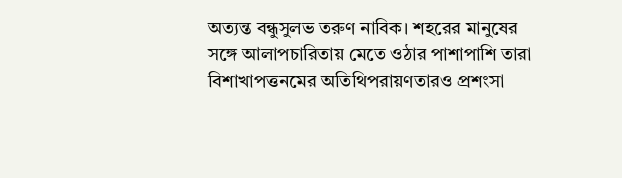অত্যন্ত বন্ধুসুলভ তরুণ নাবিক। শহরের মানুষের সঙ্গে আলাপচারিতায় মেতে ওঠার পাশাপাশি তারা বিশাখাপত্তনমের অতিথিপরায়ণতারও প্রশংসা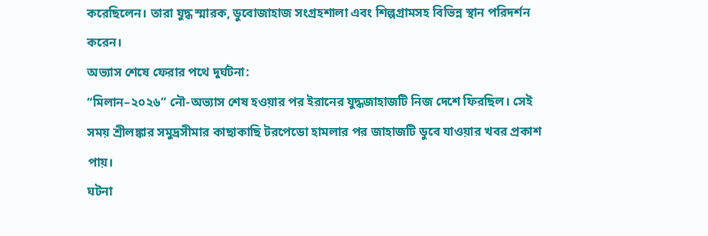করেছিলেন। তারা যুদ্ধ স্মারক, ডুবোজাহাজ সংগ্রহশালা এবং শিল্পগ্রামসহ বিভিন্ন স্থান পরিদর্শন করেন।
অভ্যাস শেষে ফেরার পথে দুর্ঘটনা:
“মিলান–২০২৬” নৌ-অভ্যাস শেষ হওয়ার পর ইরানের যুদ্ধজাহাজটি নিজ দেশে ফিরছিল। সেই সময় শ্রীলঙ্কার সমুদ্রসীমার কাছাকাছি টরপেডো হামলার পর জাহাজটি ডুবে যাওয়ার খবর প্রকাশ পায়।
ঘটনা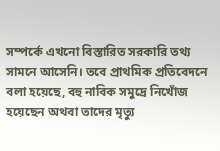সম্পর্কে এখনো বিস্তারিত সরকারি তথ্য সামনে আসেনি। তবে প্রাথমিক প্রতিবেদনে বলা হয়েছে, বহু নাবিক সমুদ্রে নিখোঁজ হয়েছেন অথবা তাদের মৃত্যু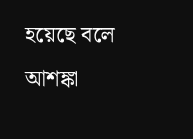হয়েছে বলে আশঙ্কা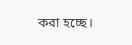করা হচ্ছে।